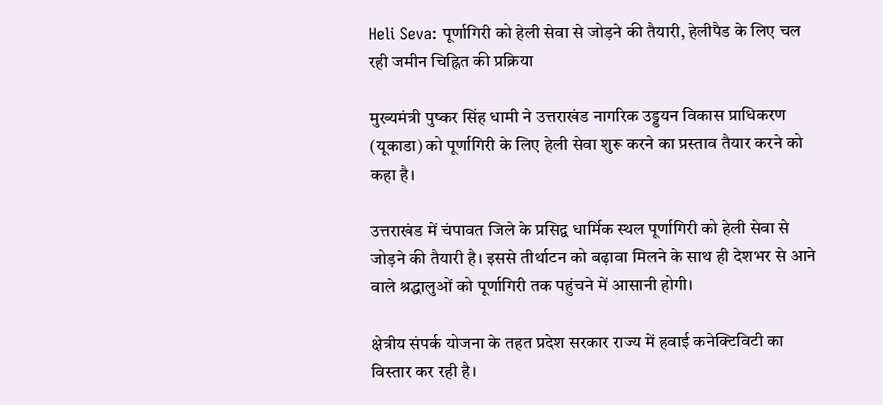Heli Seva: पूर्णागिरी को हेली सेवा से जोड़ने की तैयारी, हेलीपैड के लिए चल रही जमीन चिह्नित की प्रक्रिया

मुख्यमंत्री पुष्कर सिंह धामी ने उत्तराखंड नागरिक उड्डयन विकास प्राधिकरण (यूकाडा) को पूर्णागिरी के लिए हेली सेवा शुरू करने का प्रस्ताव तैयार करने को कहा है।

उत्तराखंड में चंपावत जिले के प्रसिद्व धार्मिक स्थल पूर्णागिरी को हेली सेवा से जोड़ने की तैयारी है। इससे तीर्थाटन को बढ़ावा मिलने के साथ ही देशभर से आने वाले श्रद्धालुओं को पूर्णागिरी तक पहुंचने में आसानी होगी।

क्षेत्रीय संपर्क योजना के तहत प्रदेश सरकार राज्य में हवाई कनेक्टिविटी का विस्तार कर रही है।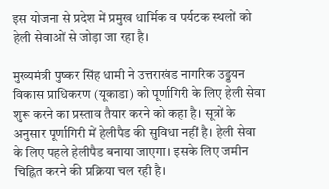इस योजना से प्रदेश में प्रमुख धार्मिक व पर्यटक स्थलों को हेली सेवाओं से जोड़ा जा रहा है।

मुख्यमंत्री पुष्कर सिंह धामी ने उत्तराखंड नागरिक उड्डयन विकास प्राधिकरण (यूकाडा) को पूर्णागिरी के लिए हेली सेवा शुरू करने का प्रस्ताव तैयार करने को कहा है। सूत्रों के अनुसार पूर्णागिरी में हेलीपैड की सुविधा नहीं है। हेली सेवा के लिए पहले हेलीपैड बनाया जाएगा। इसके लिए जमीन चिह्नित करने की प्रक्रिया चल रही है।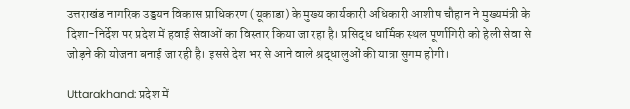उत्तराखंड नागरिक उड्डयन विकास प्राधिकरण (यूकाडा) के मुख्य कार्यकारी अधिकारी आशीष चौहान ने मुख्यमंत्री के दिशा-निर्देश पर प्रदेश में हवाई सेवाओं का विस्तार किया जा रहा है। प्रसिद्ध धार्मिक स्थल पूर्णागिरी को हेली सेवा से जोड़ने की योजना बनाई जा रही है। इससे देश भर से आने वाले श्रद्धालुओं की यात्रा सुगम होगी।

Uttarakhand: प्रदेश में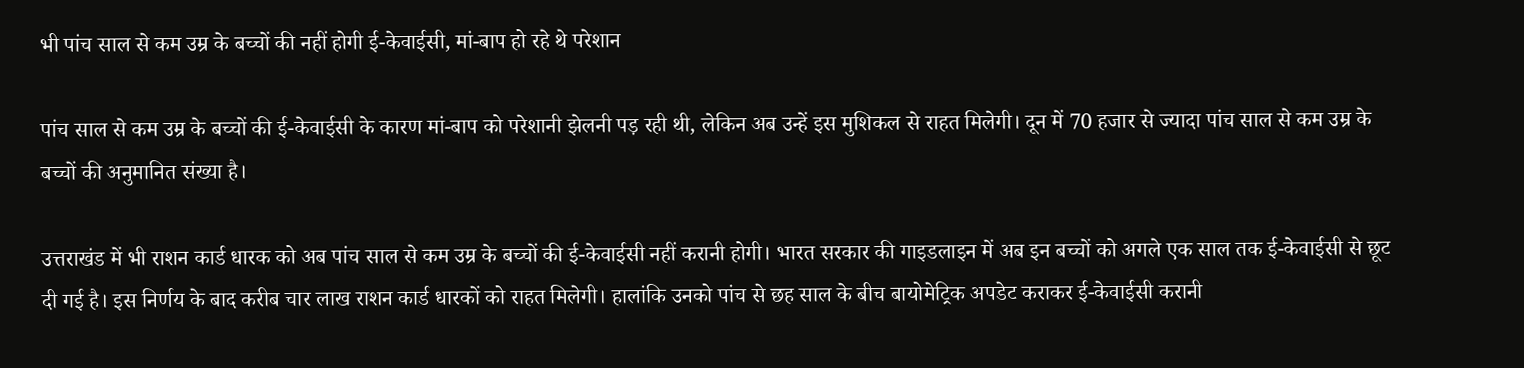भी पांच साल से कम उम्र के बच्चों की नहीं होगी ई-केवाईसी, मां-बाप हो रहे थे परेशान

पांच साल से कम उम्र के बच्चों की ई-केवाईसी के कारण मां-बाप को परेशानी झेलनी पड़ रही थी, लेकिन अब उन्हें इस मुशिकल से राहत मिलेगी। दून में 70 हजार से ज्यादा पांच साल से कम उम्र के बच्चों की अनुमानित संख्या है।

उत्तराखंड में भी राशन कार्ड धारक को अब पांच साल से कम उम्र के बच्चों की ई-केवाईसी नहीं करानी होगी। भारत सरकार की गाइडलाइन में अब इन बच्चों को अगले एक साल तक ई-केवाईसी से छूट दी गई है। इस निर्णय के बाद करीब चार लाख राशन कार्ड धारकों को राहत मिलेगी। हालांकि उनको पांच से छह साल के बीच बायोमेट्रिक अपडेट कराकर ई-केवाईसी करानी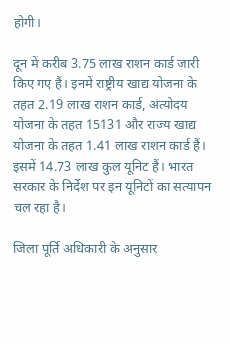होगी।

दून में करीब 3.75 लाख राशन कार्ड जारी किए गए हैं। इनमें राष्ट्रीय खाद्य योजना के तहत 2.19 लाख राशन कार्ड, अंत्योदय योजना के तहत 15131 और राज्य खाद्य योजना के तहत 1.41 लाख राशन कार्ड हैं। इसमें 14.73 लाख कुल यूनिट हैं। भारत सरकार के निर्देश पर इन यूनिटों का सत्यापन चल रहा है।

जिला पूर्ति अधिकारी के अनुसार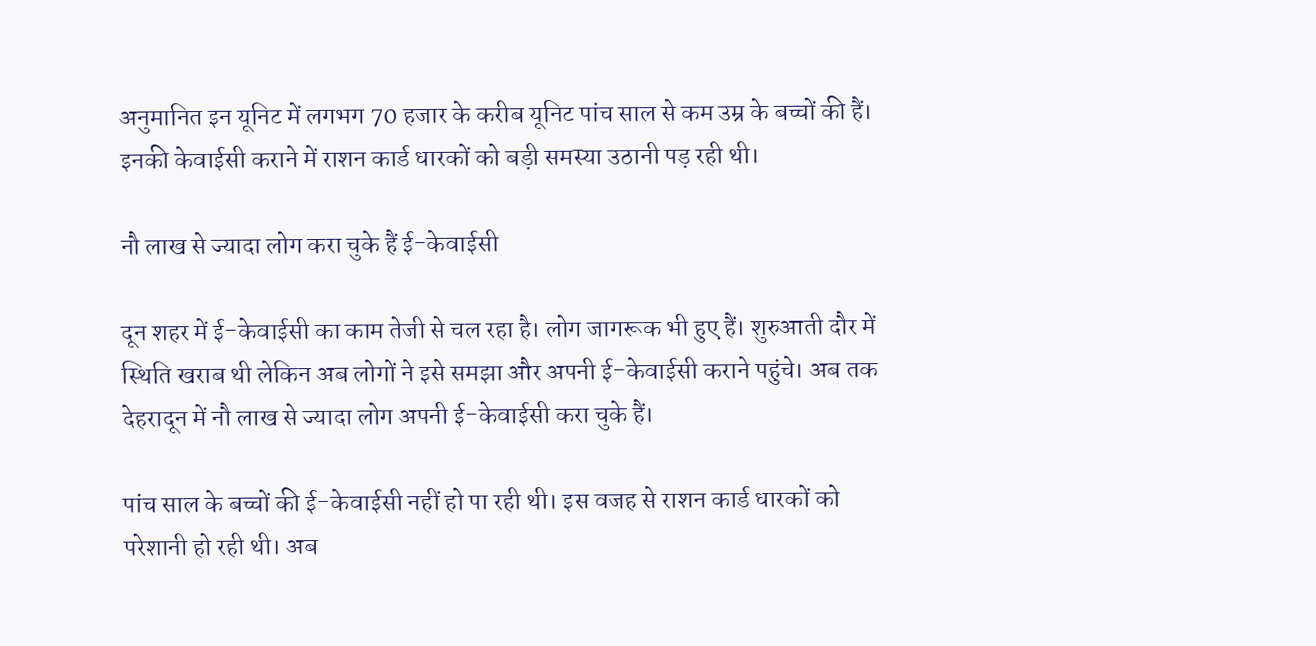अनुमानित इन यूनिट में लगभग 70 हजार के करीब यूनिट पांच साल से कम उम्र के बच्चों की हैं। इनकी केवाईसी कराने में राशन कार्ड धारकों को बड़ी समस्या उठानी पड़ रही थी।

नौ लाख से ज्यादा लोग करा चुके हैं ई-केवाईसी

दून शहर में ई-केवाईसी का काम तेजी से चल रहा है। लोग जागरूक भी हुए हैं। शुरुआती दौर में स्थिति खराब थी लेकिन अब लोगों ने इसे समझा और अपनी ई-केवाईसी कराने पहुंचे। अब तक देहरादून में नौ लाख से ज्यादा लोग अपनी ई-केवाईसी करा चुके हैं।

पांच साल के बच्चों की ई-केवाईसी नहीं हो पा रही थी। इस वजह से राशन कार्ड धारकों को परेशानी हो रही थी। अब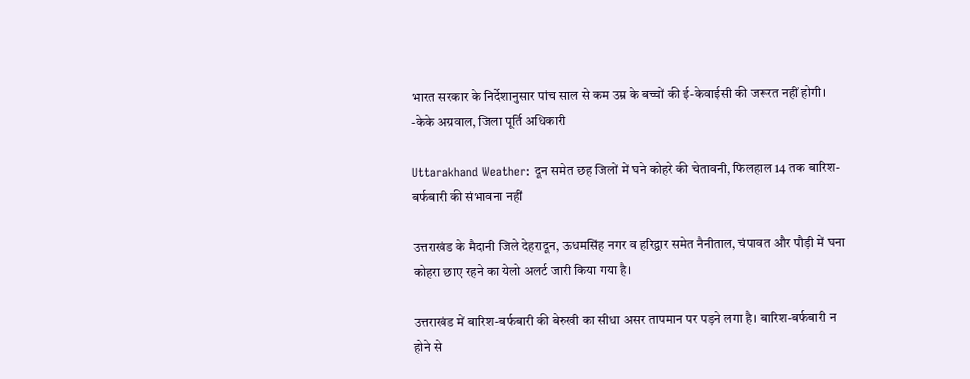भारत सरकार के निर्देशानुसार पांच साल से कम उम्र के बच्चों की ई-केवाईसी की जरूरत नहीं होगी। -केके अग्रवाल, जिला पूर्ति अधिकारी

Uttarakhand Weather: दून समेत छह जिलों में घने कोहरे की चेतावनी, फिलहाल 14 तक बारिश-बर्फबारी की संभावना नहीं

उत्तराखंड के मैदानी जिले देहरादून, ऊधमसिंह नगर व हरिद्वार समेत नैनीताल, चंपावत और पौड़ी में घना कोहरा छाए रहने का येलो अलर्ट जारी किया गया है।

उत्तराखंड में बारिश-बर्फबारी की बेरुखी का सीधा असर तापमान पर पड़ने लगा है। बारिश-बर्फबारी न होने से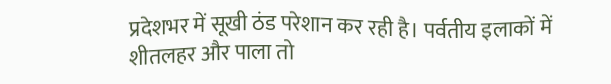प्रदेशभर में सूखी ठंड परेशान कर रही है। पर्वतीय इलाकों में शीतलहर और पाला तो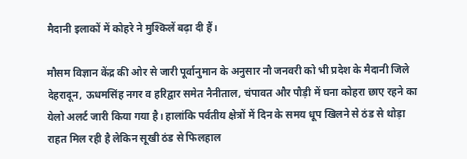मैदानी इलाकों में कोहरे ने मुश्किलें बढ़ा दी हैं।

मौसम विज्ञान केंद्र की ओर से जारी पूर्वानुमान के अनुसार नौ जनवरी को भी प्रदेश के मैदानी जिले देहरादून, ऊधमसिंह नगर व हरिद्वार समेत नैनीताल, चंपावत और पौड़ी में घना कोहरा छाए रहने का येलो अलर्ट जारी किया गया है। हालांकि पर्वतीय क्षेत्रों में दिन के समय धूप खिलने से ठंड से थोड़ा राहत मिल रही है लेकिन सूखी ठंड से फिलहाल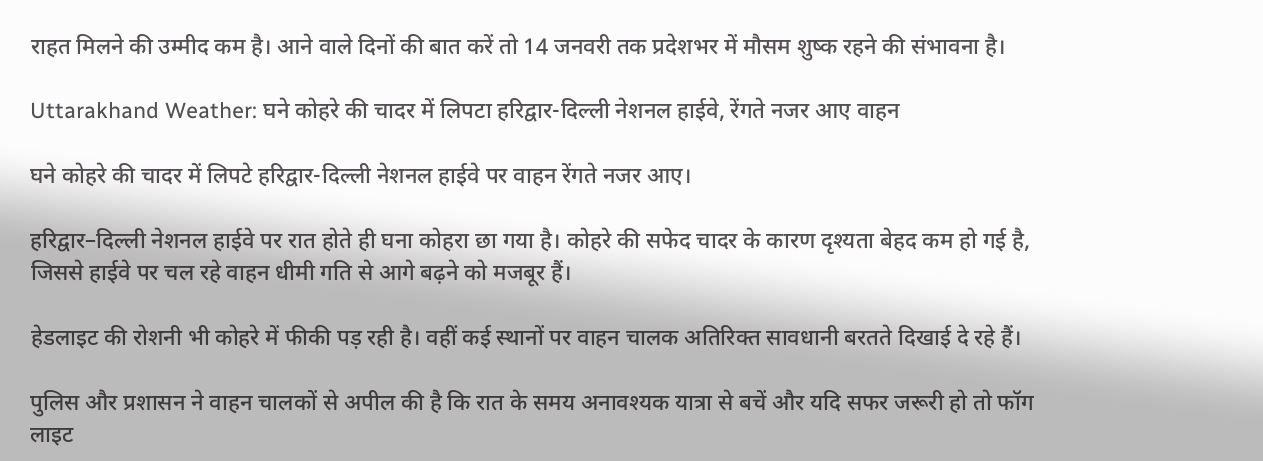राहत मिलने की उम्मीद कम है। आने वाले दिनों की बात करें तो 14 जनवरी तक प्रदेशभर में मौसम शुष्क रहने की संभावना है।

Uttarakhand Weather: घने कोहरे की चादर में लिपटा हरिद्वार-दिल्ली नेशनल हाईवे, रेंगते नजर आए वाहन

घने कोहरे की चादर में लिपटे हरिद्वार-दिल्ली नेशनल हाईवे पर वाहन रेंगते नजर आए।

हरिद्वार–दिल्ली नेशनल हाईवे पर रात होते ही घना कोहरा छा गया है। कोहरे की सफेद चादर के कारण दृश्यता बेहद कम हो गई है, जिससे हाईवे पर चल रहे वाहन धीमी गति से आगे बढ़ने को मजबूर हैं।

हेडलाइट की रोशनी भी कोहरे में फीकी पड़ रही है। वहीं कई स्थानों पर वाहन चालक अतिरिक्त सावधानी बरतते दिखाई दे रहे हैं।

पुलिस और प्रशासन ने वाहन चालकों से अपील की है कि रात के समय अनावश्यक यात्रा से बचें और यदि सफर जरूरी हो तो फॉग लाइट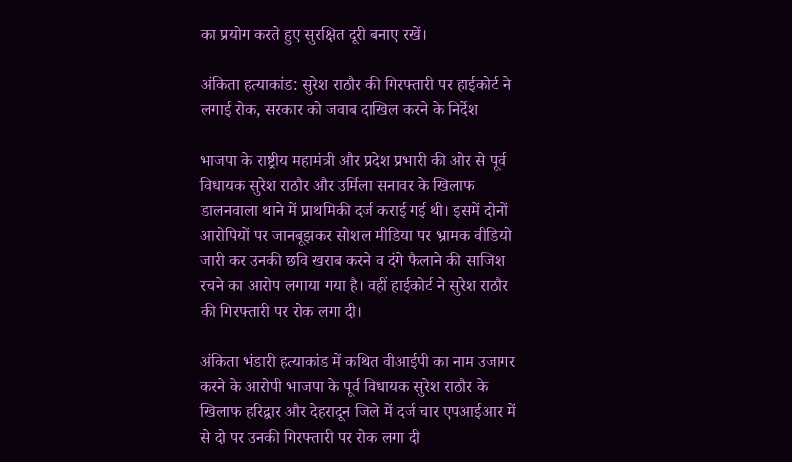का प्रयोग करते हुए सुरक्षित दूरी बनाए रखें।

अंकिता हत्याकांड: सुरेश राठौर की गिरफ्तारी पर हाईकोर्ट ने लगाई रोक, सरकार को जवाब दाखिल करने के निर्देश

भाजपा के राष्ट्रीय महामंत्री और प्रदेश प्रभारी की ओर से पूर्व विधायक सुरेश राठौर और उर्मिला सनावर के खिलाफ डालनवाला थाने में प्राथमिकी दर्ज कराई गई थी। इसमें दोनों आरोपियों पर जानबूझकर सोशल मीडिया पर भ्रामक वीडियो जारी कर उनकी छवि खराब करने व दंगे फैलाने की साजिश रचने का आरोप लगाया गया है। वहीं हाईकोर्ट ने सुरेश राठौर की गिरफ्तारी पर रोक लगा दी।

अंकिता भंडारी हत्याकांड में कथित वीआईपी का नाम उजागर करने के आरोपी भाजपा के पूर्व विधायक सुरेश राठौर के खिलाफ हरिद्वार और देहरादून जिले में दर्ज चार एपआईआर में से दो पर उनकी गिरफ्तारी पर रोक लगा दी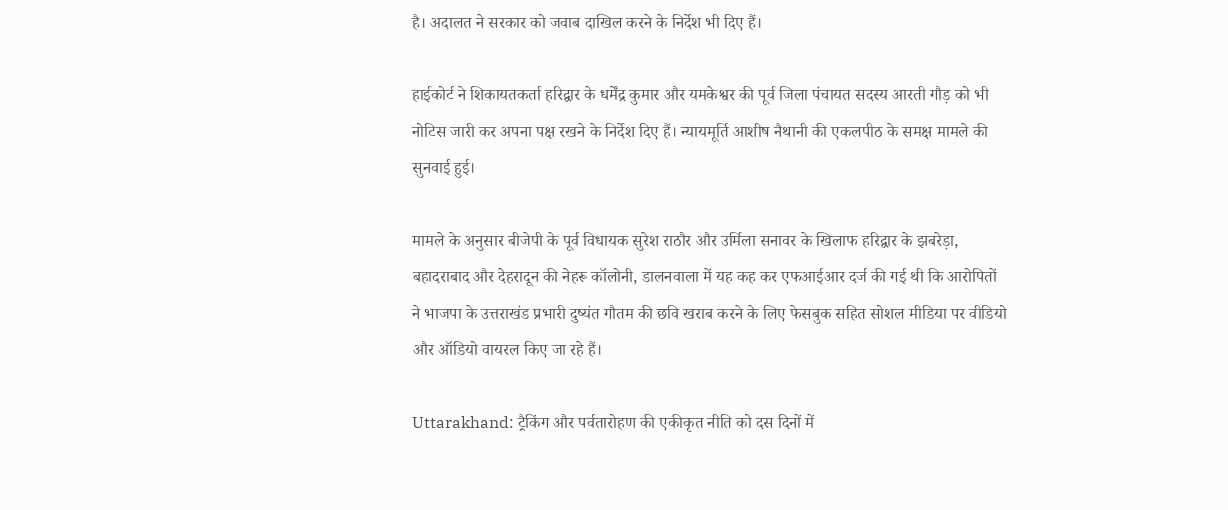है। अदालत ने सरकार को जवाब दाखिल करने के निर्देश भी दिए हैं।

हाईकोर्ट ने शिकायतकर्ता हरिद्वार के धर्मेंद्र कुमार और यमकेश्वर की पूर्व जिला पंचायत सदस्य आरती गौड़ को भी नोटिस जारी कर अपना पक्ष रखने के निर्देश दिए हैं। न्यायमूर्ति आशीष नैथानी की एकलपीठ के समक्ष मामले की सुनवाई हुई।

मामले के अनुसार बीजेपी के पूर्व विधायक सुरेश राठौर और उर्मिला सनावर के खिलाफ हरिद्वार के झबरेड़ा, बहादराबाद और देहरादून की नेहरू कॉलोनी, डालनवाला में यह कह कर एफआईआर दर्ज की गई थी कि आरोपितों ने भाजपा के उत्तराखंड प्रभारी दुष्यंत गौतम की छवि खराब करने के लिए फेसबुक सहित सोशल मीडिया पर वीडियो और ऑडियो वायरल किए जा रहे हैं।

Uttarakhand: ट्रैकिंग और पर्वतारोहण की एकीकृत नीति को दस दिनों में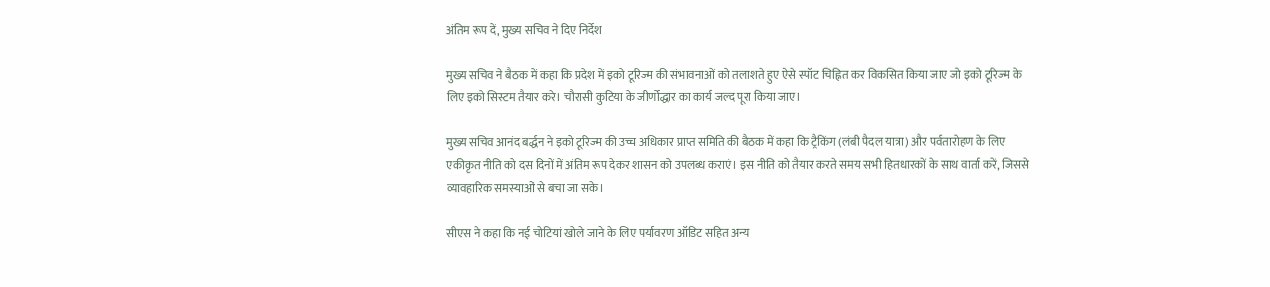अंतिम रूप दें, मुख्य सचिव ने दिए निर्देश

मुख्य सचिव ने बैठक में कहा कि प्रदेश में इको टूरिज्म की संभावनाओं को तलाशते हुए ऐसे स्पॉट चिह्नित कर विकसित किया जाए जो इको टूरिज्म के लिए इको सिस्टम तैयार करे। चौरासी कुटिया के जीर्णोद्धार का कार्य जल्द पूरा किया जाए।

मुख्य सचिव आनंद बर्द्धन ने इको टूरिज्म की उच्च अधिकार प्राप्त समिति की बैठक में कहा कि ट्रैकिंग (लंबी पैदल यात्रा) और पर्वतारोहण के लिए एकीकृत नीति को दस दिनों में अंतिम रूप देकर शासन को उपलब्ध कराएं। इस नीति को तैयार करते समय सभी हितधारकों के साथ वार्ता करें, जिससे व्यावहारिक समस्याओं से बचा जा सके।

सीएस ने कहा कि नई चोटियां खोले जाने के लिए पर्यावरण ऑडिट सहित अन्य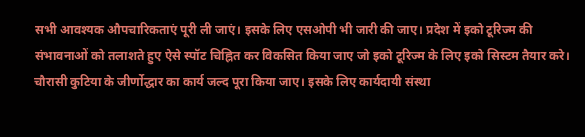सभी आवश्यक औपचारिकताएं पूरी ली जाएं। इसके लिए एसओपी भी जारी की जाए। प्रदेश में इको टूरिज्म की संभावनाओं को तलाशते हुए ऐसे स्पॉट चिह्नित कर विकसित किया जाए जो इको टूरिज्म के लिए इको सिस्टम तैयार करे। चौरासी कुटिया के जीर्णोद्धार का कार्य जल्द पूरा किया जाए। इसके लिए कार्यदायी संस्था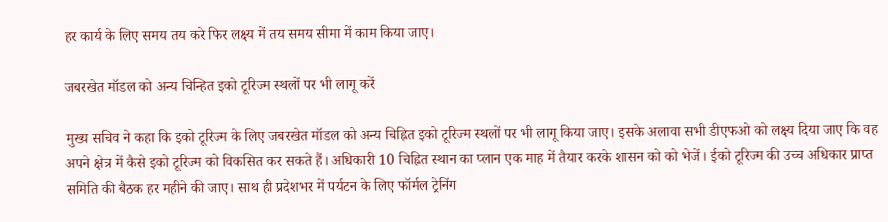हर कार्य के लिए समय तय करे फिर लक्ष्य में तय समय सीमा में काम किया जाए।

जबरखेत मॉडल को अन्य चिन्हित इको टूरिज्म स्थलों पर भी लागू करें

मुख्य सचिव ने कहा कि इको टूरिज्म के लिए जबरखेत मॉडल को अन्य चिह्नित इको टूरिज्म स्थलों पर भी लागू किया जाए। इसके अलावा सभी डीएफओ को लक्ष्य दिया जाए कि वह अपने क्षेत्र में कैसे इको टूरिज्म को विकसित कर सकते हैं। अधिकारी 10 चिह्नित स्थान का प्लान एक माह में तैयार करके शासन को को भेजें। ईको टूरिज्म की उच्च अधिकार प्राप्त समिति की बैठक हर महीने की जाए। साथ ही प्रदेशभर में पर्यटन के लिए फॉर्मल ट्रेनिंग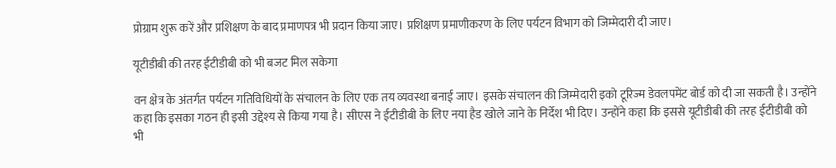प्रोग्राम शुरू करें और प्रशिक्षण के बाद प्रमाणपत्र भी प्रदान किया जाए। प्रशिक्षण प्रमाणीकरण के लिए पर्यटन विभाग को जिम्मेदारी दी जाए।

यूटीडीबी की तरह ईटीडीबी को भी बजट मिल सकेगा

वन क्षेत्र के अंतर्गत पर्यटन गतिविधियों के संचालन के लिए एक तय व्यवस्था बनाई जाए। इसके संचालन की जिम्मेदारी इको टूरिज्म डेवलपमेंट बोर्ड को दी जा सकती है। उन्होंने कहा कि इसका गठन ही इसी उद्देश्य से किया गया है। सीएस ने ईटीडीबी के लिए नया हैड खोले जाने के निर्देश भी दिए। उन्होंने कहा कि इससे यूटीडीबी की तरह ईटीडीबी को भी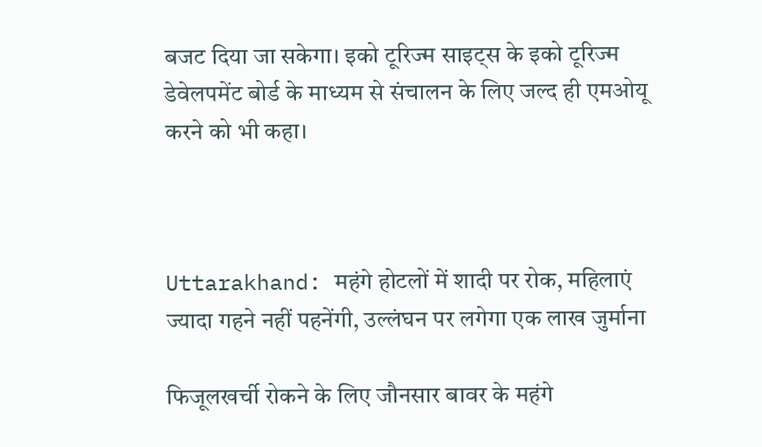बजट दिया जा सकेगा। इको टूरिज्म साइट्स के इको टूरिज्म डेवेलपमेंट बोर्ड के माध्यम से संचालन के लिए जल्द ही एमओयू करने को भी कहा।



Uttarakhand: महंगे होटलों में शादी पर रोक, महिलाएं ज्यादा गहने नहीं पहनेंगी, उल्लंघन पर लगेगा एक लाख जुर्माना

फिजूलखर्ची रोकने के लिए जौनसार बावर के महंगे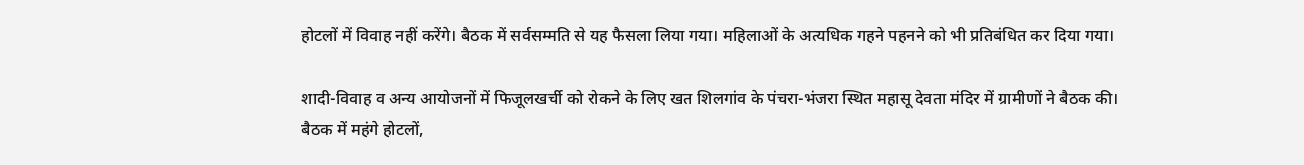होटलों में विवाह नहीं करेंगे। बैठक में सर्वसम्मति से यह फैसला लिया गया। महिलाओं के अत्यधिक गहने पहनने को भी प्रतिबंधित कर दिया गया।

शादी-विवाह व अन्य आयोजनों में फिजूलखर्ची को रोकने के लिए खत शिलगांव के पंचरा-भंजरा स्थित महासू देवता मंदिर में ग्रामीणों ने बैठक की। बैठक में महंगे होटलों,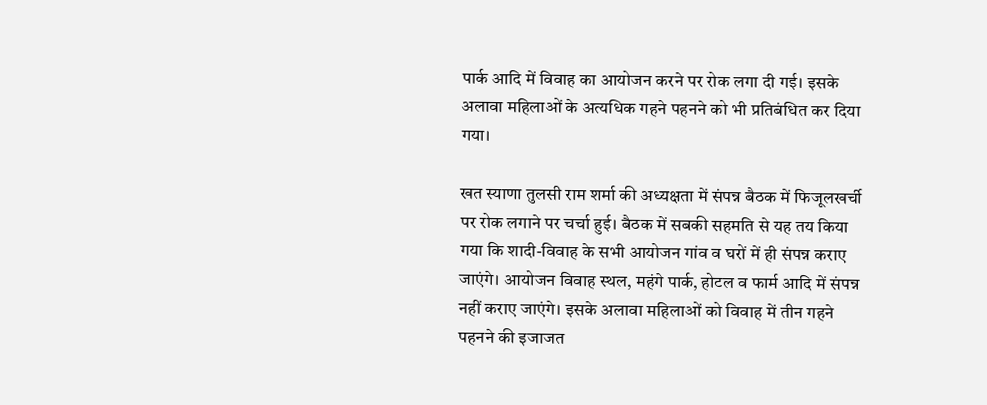पार्क आदि में विवाह का आयोजन करने पर रोक लगा दी गई। इसके अलावा महिलाओं के अत्यधिक गहने पहनने को भी प्रतिबंधित कर दिया गया।

खत स्याणा तुलसी राम शर्मा की अध्यक्षता में संपन्न बैठक में फिजूलखर्ची पर रोक लगाने पर चर्चा हुई। बैठक में सबकी सहमति से यह तय किया गया कि शादी-विवाह के सभी आयोजन गांव व घरों में ही संपन्न कराए जाएंगे। आयोजन विवाह स्थल, महंगे पार्क, होटल व फार्म आदि में संपन्न नहीं कराए जाएंगे। इसके अलावा महिलाओं को विवाह में तीन गहने पहनने की इजाजत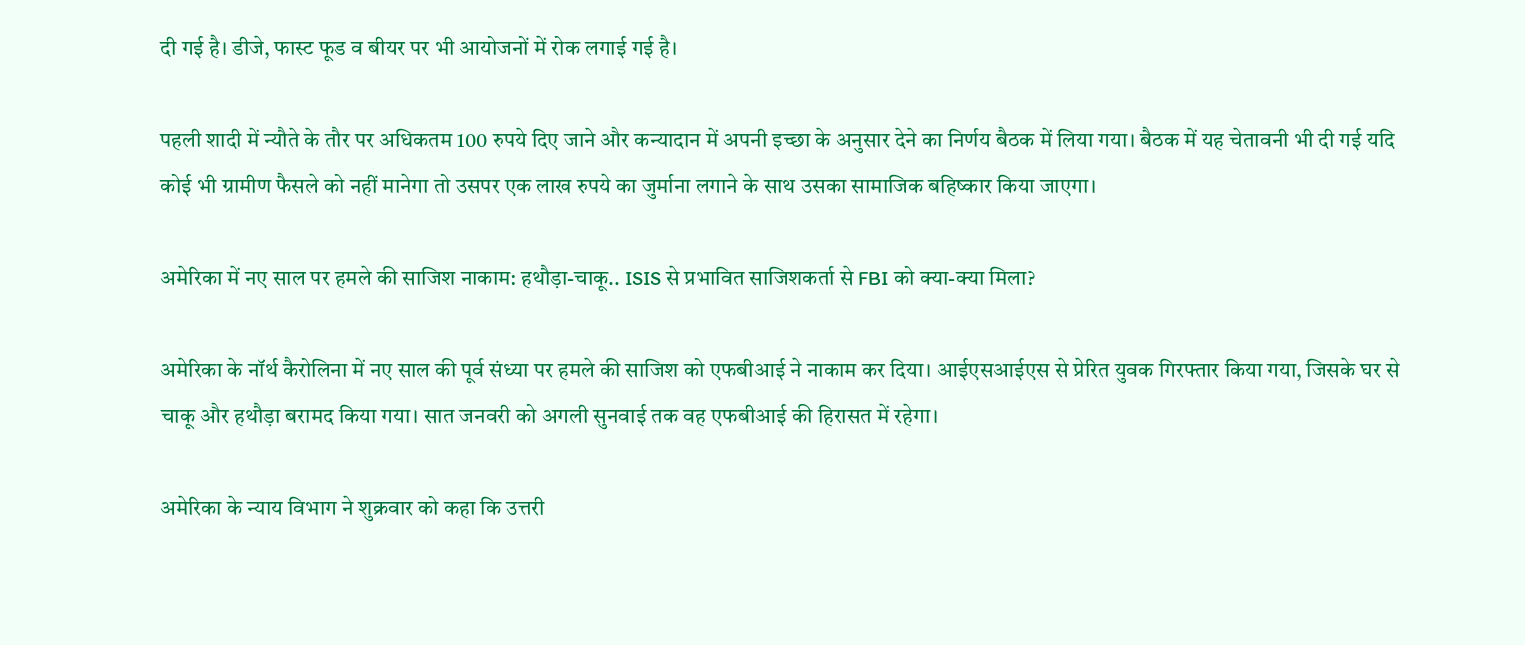दी गई है। डीजे, फास्ट फूड व बीयर पर भी आयोजनों में रोक लगाई गई है।

पहली शादी में न्यौते के तौर पर अधिकतम 100 रुपये दिए जाने और कन्यादान में अपनी इच्छा के अनुसार देने का निर्णय बैठक में लिया गया। बैठक में यह चेतावनी भी दी गई यदि कोई भी ग्रामीण फैसले को नहीं मानेगा तो उसपर एक लाख रुपये का जुर्माना लगाने के साथ उसका सामाजिक बहिष्कार किया जाएगा।

अमेरिका में नए साल पर हमले की साजिश नाकाम: हथौड़ा-चाकू.. ISIS से प्रभावित साजिशकर्ता से FBI को क्या-क्या मिला?

अमेरिका के नॉर्थ कैरोलिना में नए साल की पूर्व संध्या पर हमले की साजिश को एफबीआई ने नाकाम कर दिया। आईएसआईएस से प्रेरित युवक गिरफ्तार किया गया, जिसके घर से चाकू और हथौड़ा बरामद किया गया। सात जनवरी को अगली सुनवाई तक वह एफबीआई की हिरासत में रहेगा।

अमेरिका के न्याय विभाग ने शुक्रवार को कहा कि उत्तरी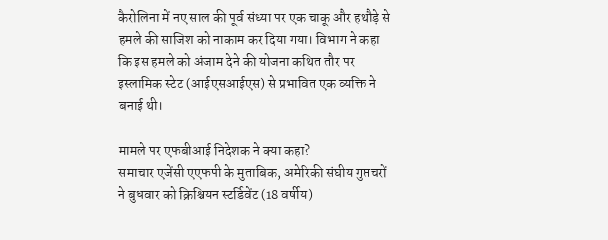कैरोलिना में नए साल की पूर्व संध्या पर एक चाकू और हथौड़े से हमले की साजिश को नाकाम कर दिया गया। विभाग ने कहा कि इस हमले को अंजाम देने की योजना कथित तौर पर इस्लामिक स्टेट (आईएसआईएस) से प्रभावित एक व्यक्ति ने बनाई थी।

मामले पर एफबीआई निदेशक ने क्या कहा?
समाचार एजेंसी एएफपी के मुताबिक, अमेरिकी संघीय गुप्तचरों ने बुधवार को क्रिश्चियन स्टर्डिवेंट (18 वर्षीय)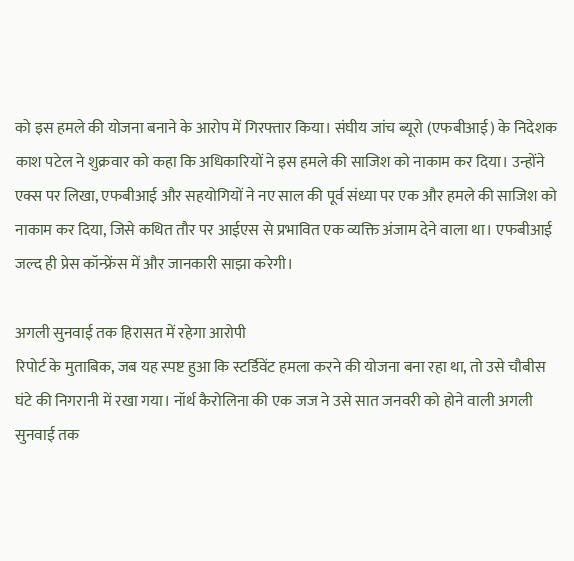को इस हमले की योजना बनाने के आरोप में गिरफ्तार किया। संघीय जांच ब्यूरो (एफबीआई) के निदेशक काश पटेल ने शुक्रवार को कहा कि अधिकारियों ने इस हमले की साजिश को नाकाम कर दिया। उन्होंने एक्स पर लिखा, एफबीआई और सहयोगियों ने नए साल की पूर्व संध्या पर एक और हमले की साजिश को नाकाम कर दिया, जिसे कथित तौर पर आईएस से प्रभावित एक व्यक्ति अंजाम देने वाला था। एफबीआई जल्द ही प्रेस कॉन्फ्रेंस में और जानकारी साझा करेगी।

अगली सुनवाई तक हिरासत में रहेगा आरोपी
रिपोर्ट के मुताबिक, जब यह स्पष्ट हुआ कि स्टर्डिवेंट हमला करने की योजना बना रहा था, तो उसे चौबीस घंटे की निगरानी में रखा गया। नॉर्थ कैरोलिना की एक जज ने उसे सात जनवरी को होने वाली अगली सुनवाई तक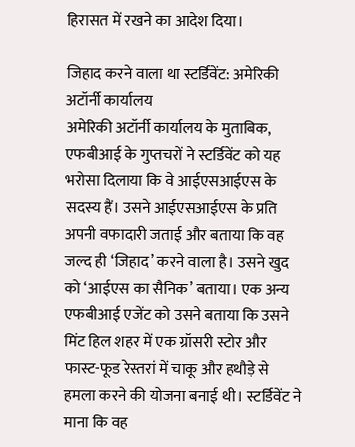हिरासत में रखने का आदेश दिया।

जिहाद करने वाला था स्टर्डिवेंट: अमेरिकी अटॉर्नी कार्यालय
अमेरिकी अटॉर्नी कार्यालय के मुताबिक, एफबीआई के गुप्तचरों ने स्टर्डिवेंट को यह भरोसा दिलाया कि वे आईएसआईएस के सदस्य हैं। उसने आईएसआईएस के प्रति अपनी वफादारी जताई और बताया कि वह जल्द ही ‘जिहाद’ करने वाला है। उसने खुद को ‘आईएस का सैनिक’ बताया। एक अन्य एफबीआई एजेंट को उसने बताया कि उसने मिंट हिल शहर में एक ग्रॉसरी स्टोर और फास्ट-फूड रेस्तरां में चाकू और हथौड़े से हमला करने की योजना बनाई थी। स्टर्डिवेंट ने माना कि वह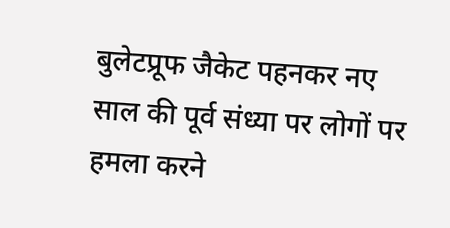बुलेटप्रूफ जैकेट पहनकर नए साल की पूर्व संध्या पर लोगों पर हमला करने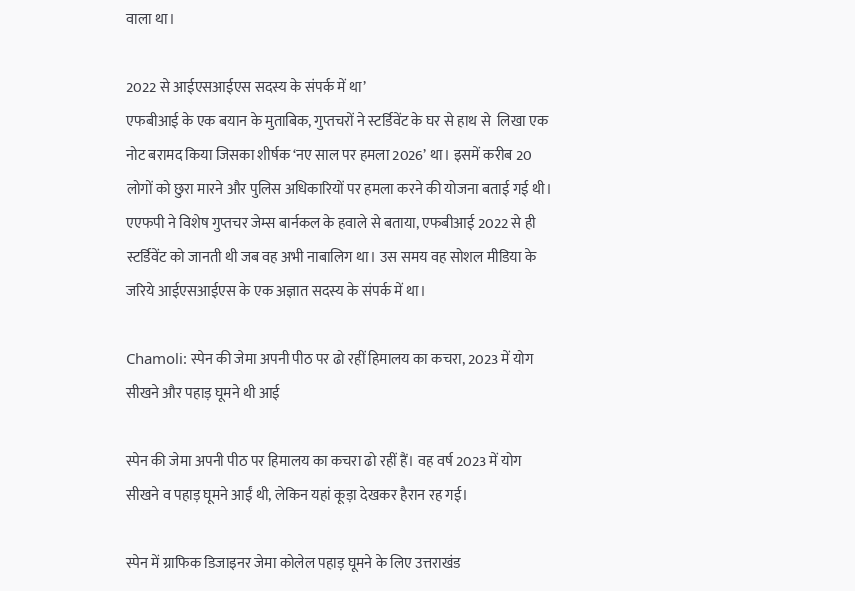वाला था।

2022 से आईएसआईएस सदस्य के संपर्क में था’
एफबीआई के एक बयान के मुताबिक, गुप्तचरों ने स्टर्डिवेंट के घर से हाथ से  लिखा एक नोट बरामद किया जिसका शीर्षक ‘नए साल पर हमला 2026’ था। इसमें करीब 20 लोगों को छुरा मारने और पुलिस अधिकारियों पर हमला करने की योजना बताई गई थी। एएफपी ने विशेष गुप्तचर जेम्स बार्नकल के हवाले से बताया, एफबीआई 2022 से ही स्टर्डिवेंट को जानती थी जब वह अभी नाबालिग था। उस समय वह सोशल मीडिया के जरिये आईएसआईएस के एक अज्ञात सदस्य के संपर्क में था।

Chamoli: स्पेन की जेमा अपनी पीठ पर ढो रहीं हिमालय का कचरा, 2023 में योग सीखने और पहाड़ घूमने थी आई

स्पेन की जेमा अपनी पीठ पर हिमालय का कचरा ढो रहीं हैं। वह वर्ष 2023 में योग सीखने व पहाड़ घूमने आईं थी, लेकिन यहां कूड़ा देखकर हैरान रह गई।

स्पेन में ग्राफिक डिजाइनर जेमा कोलेल पहाड़ घूमने के लिए उत्तराखंड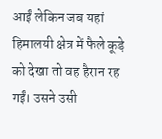आईं लेकिन जब यहां हिमालयी क्षेत्र में फैले कूड़े को देखा तो वह हैरान रह गईं। उसने उसी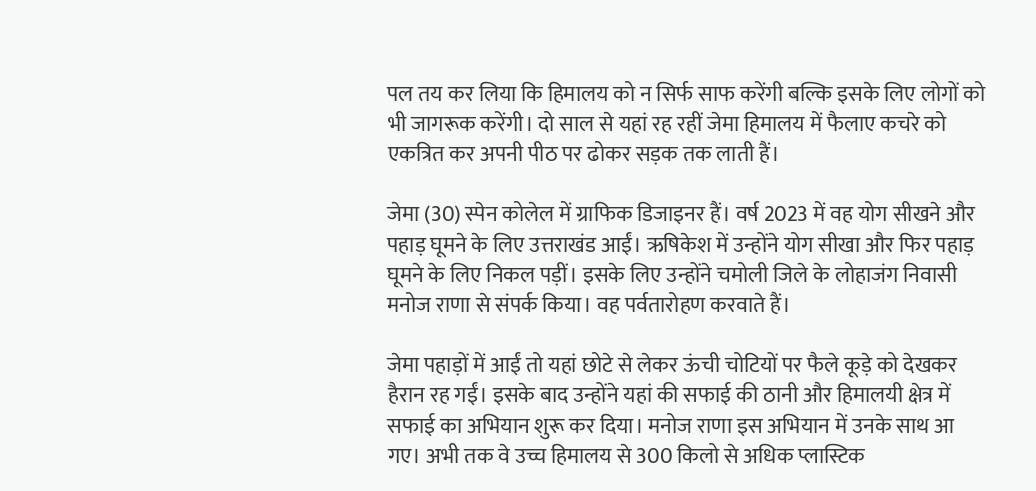पल तय कर लिया कि हिमालय को न सिर्फ साफ करेंगी बल्कि इसके लिए लोगों को भी जागरूक करेंगी। दो साल से यहां रह रहीं जेमा हिमालय में फैलाए कचरे को एकत्रित कर अपनी पीठ पर ढोकर सड़क तक लाती हैं।

जेमा (30) स्पेन कोलेल में ग्राफिक डिजाइनर हैं। वर्ष 2023 में वह योग सीखने और पहाड़ घूमने के लिए उत्तराखंड आईं। ऋषिकेश में उन्होंने योग सीखा और फिर पहाड़ घूमने के लिए निकल पड़ीं। इसके लिए उन्होंने चमोली जिले के लोहाजंग निवासी मनोज राणा से संपर्क किया। वह पर्वतारोहण करवाते हैं।

जेमा पहाड़ों में आईं तो यहां छोटे से लेकर ऊंची चोटियों पर फैले कूड़े को देखकर हैरान रह गईं। इसके बाद उन्होंने यहां की सफाई की ठानी और हिमालयी क्षेत्र में सफाई का अभियान शुरू कर दिया। मनोज राणा इस अभियान में उनके साथ आ गए। अभी तक वे उच्च हिमालय से 300 किलो से अधिक प्लास्टिक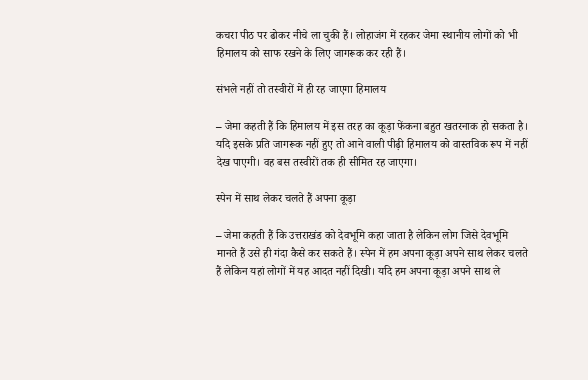कचरा पीठ पर ढोकर नीचे ला चुकी हैं। लोहाजंग में रहकर जेमा स्थानीय लोगों को भी हिमालय को साफ रखने के लिए जागरूक कर रही हैं।

संभले नहीं तो तस्वीरों में ही रह जाएगा हिमालय

– जेमा कहती हैं कि हिमालय में इस तरह का कूड़ा फेंकना बहुत खतरनाक हो सकता है। यदि इसके प्रति जागरूक नहीं हुए तो आने वाली पीढ़ी हिमालय को वास्तविक रूप में नहीं देख पाएगी। वह बस तस्वीरों तक ही सीमित रह जाएगा।

स्पेन में साथ लेकर चलते हैं अपना कूड़ा

– जेमा कहती हैं कि उत्तराखंड को देवभूमि कहा जाता है लेकिन लोग जिसे देवभूमि मानते हैं उसे ही गंदा कैसे कर सकते हैं। स्पेन में हम अपना कूड़ा अपने साथ लेकर चलते हैं लेकिन यहां लोगों में यह आदत नहीं दिखी। यदि हम अपना कूड़ा अपने साथ ले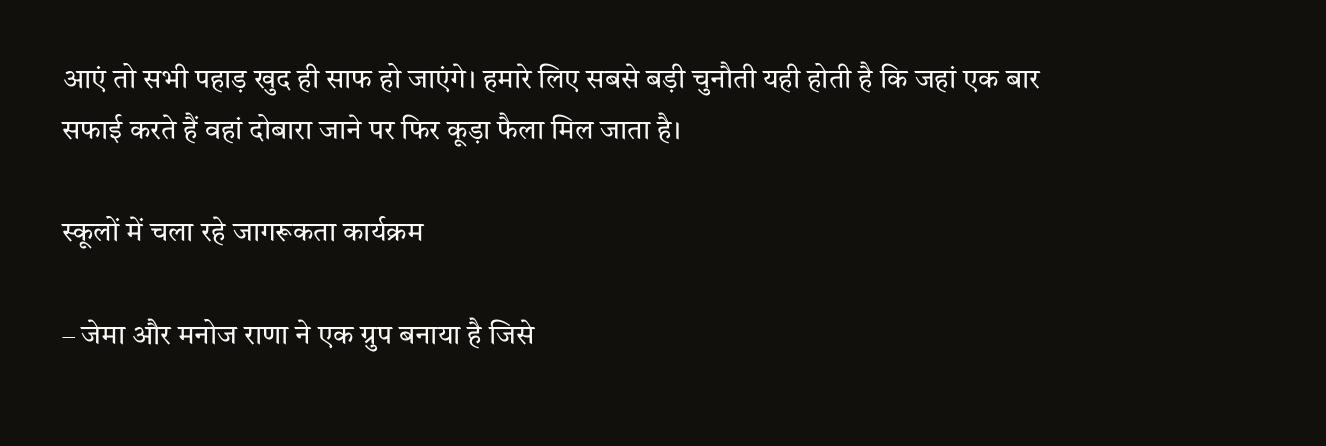आएं तो सभी पहाड़ खुद ही साफ हो जाएंगे। हमारे लिए सबसे बड़ी चुनौती यही होती है कि जहां एक बार सफाई करते हैं वहां दोबारा जाने पर फिर कूड़ा फैला मिल जाता है।

स्कूलों में चला रहे जागरूकता कार्यक्रम

– जेमा और मनोज राणा ने एक ग्रुप बनाया है जिसे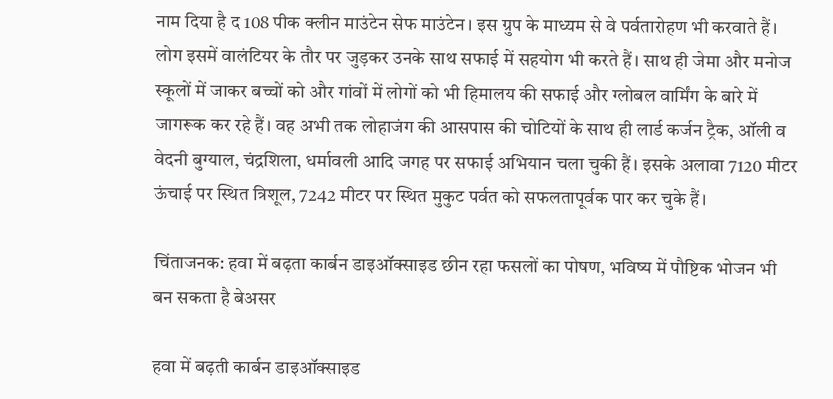नाम दिया है द 108 पीक क्लीन माउंटेन सेफ माउंटेन। इस ग्रुप के माध्यम से वे पर्वतारोहण भी करवाते हैं। लोग इसमें वालंटियर के तौर पर जुड़कर उनके साथ सफाई में सहयोग भी करते हैं। साथ ही जेमा और मनोज स्कूलों में जाकर बच्चों को और गांवों में लोगों को भी हिमालय की सफाई और ग्लोबल वार्मिंग के बारे में जागरूक कर रहे हैं। वह अभी तक लोहाजंग की आसपास की चोटियों के साथ ही लार्ड कर्जन ट्रैक, ऑली व वेदनी बुग्याल, चंद्रशिला, धर्मावली आदि जगह पर सफाई अभियान चला चुकी हैं। इसके अलावा 7120 मीटर ऊंचाई पर स्थित त्रिशूल, 7242 मीटर पर स्थित मुकुट पर्वत को सफलतापूर्वक पार कर चुके हैं।

चिंताजनक: हवा में बढ़ता कार्बन डाइऑक्साइड छीन रहा फसलों का पोषण, भविष्य में पौष्टिक भोजन भी बन सकता है बेअसर

हवा में बढ़ती कार्बन डाइऑक्साइड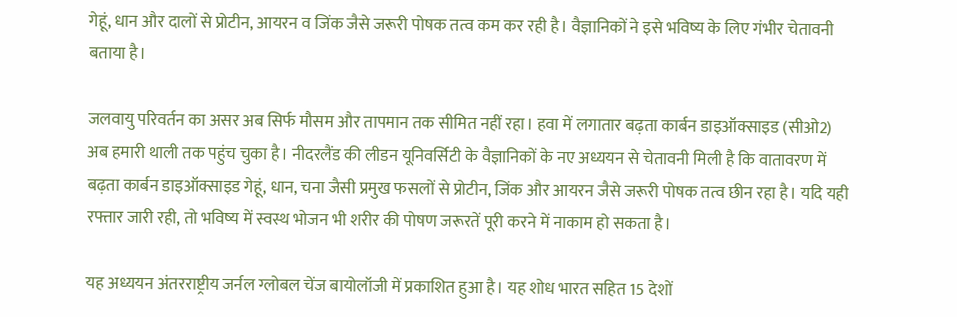गेहूं, धान और दालों से प्रोटीन, आयरन व जिंक जैसे जरूरी पोषक तत्व कम कर रही है। वैज्ञानिकों ने इसे भविष्य के लिए गंभीर चेतावनी बताया है।

जलवायु परिवर्तन का असर अब सिर्फ मौसम और तापमान तक सीमित नहीं रहा। हवा में लगातार बढ़ता कार्बन डाइऑक्साइड (सीओ2) अब हमारी थाली तक पहुंच चुका है। नीदरलैंड की लीडन यूनिवर्सिटी के वैज्ञानिकों के नए अध्ययन से चेतावनी मिली है कि वातावरण में बढ़ता कार्बन डाइऑक्साइड गेहूं, धान, चना जैसी प्रमुख फसलों से प्रोटीन, जिंक और आयरन जैसे जरूरी पोषक तत्व छीन रहा है। यदि यही रफ्तार जारी रही, तो भविष्य में स्वस्थ भोजन भी शरीर की पोषण जरूरतें पूरी करने में नाकाम हो सकता है।

यह अध्ययन अंतरराष्ट्रीय जर्नल ग्लोबल चेंज बायोलॉजी में प्रकाशित हुआ है। यह शोध भारत सहित 15 देशों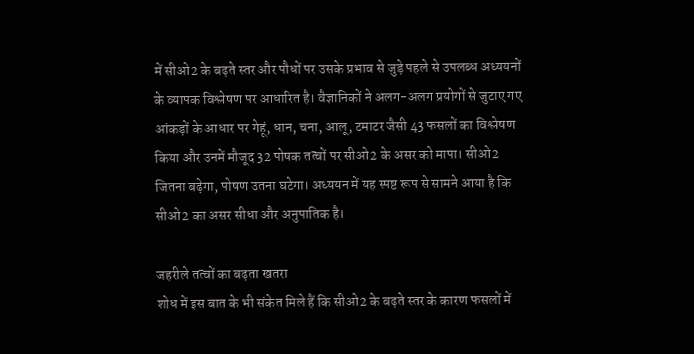में सीओ2 के बढ़ते स्तर और पौधों पर उसके प्रभाव से जुड़े पहले से उपलब्ध अध्ययनों के व्यापक विश्लेषण पर आधारित है। वैज्ञानिकों ने अलग-अलग प्रयोगों से जुटाए गए आंकड़ों के आधार पर गेहूं, धान, चना, आलू, टमाटर जैसी 43 फसलों का विश्लेषण किया और उनमें मौजूद 32 पोषक तत्वों पर सीओ2 के असर को मापा। सीओ2 जितना बढ़ेगा, पोषण उतना घटेगा। अध्ययन में यह स्पष्ट रूप से सामने आया है कि सीओ2 का असर सीधा और अनुपातिक है।

जहरीले तत्वों का बढ़ता खतरा
शोध में इस बात के भी संकेत मिले हैं कि सीओ2 के बढ़ते स्तर के कारण फसलों में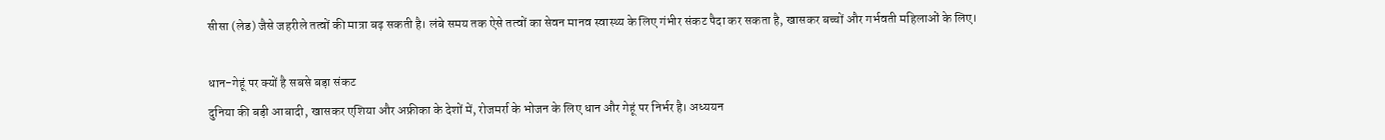सीसा (लेड) जैसे जहरीले तत्वों की मात्रा बढ़ सकती है। लंबे समय तक ऐसे तत्वों का सेवन मानव स्वास्थ्य के लिए गंभीर संकट पैदा कर सकता है, खासकर बच्चों और गर्भवती महिलाओं के लिए।

धान-गेहूं पर क्यों है सबसे बड़ा संकट
दुनिया की बड़ी आबादी, खासकर एशिया और अफ्रीका के देशों में, रोजमर्रा के भोजन के लिए धान और गेहूं पर निर्भर है। अध्ययन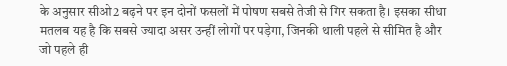के अनुसार सीओ2 बढ़ने पर इन दोनों फसलों में पोषण सबसे तेजी से गिर सकता है। इसका सीधा मतलब यह है कि सबसे ज्यादा असर उन्हीं लोगों पर पड़ेगा, जिनकी थाली पहले से सीमित है और जो पहले ही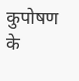कुपोषण के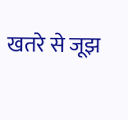खतरे से जूझ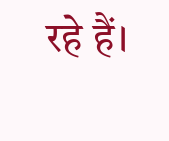रहे हैं।